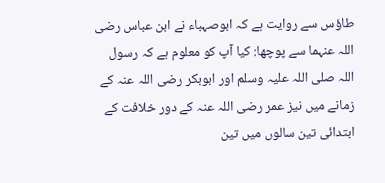طاؤس سے روایت ہے کہ ابوصہباء نے ابن عباس رضی اللہ عنہما سے پوچھا: کیا آپ کو معلوم ہے کہ رسول اللہ صلی اللہ علیہ وسلم اور ابوبکر رضی اللہ عنہ کے زمانے میں نیز عمر رضی اللہ عنہ کے دور خلافت کے ابتدائی تین سالوں میں تین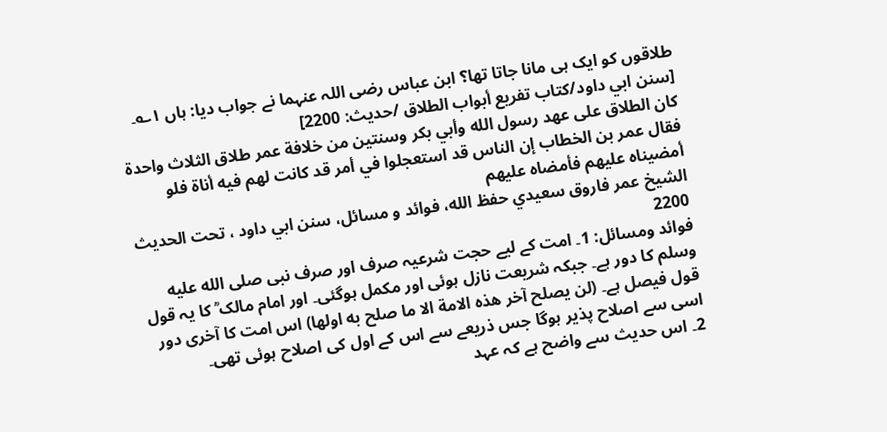طلاقوں کو ایک ہی مانا جاتا تھا؟ ابن عباس رضی اللہ عنہما نے جواب دیا: ہاں ۱؎۔ [سنن ابي داود/كتاب تفريع أبواب الطلاق /حدیث: 2200]
كان الطلاق على عهد رسول الله وأبي بكر وسنتين من خلافة عمر طلاق الثلاث واحدة فقال عمر بن الخطاب إن الناس قد استعجلوا في أمر قد كانت لهم فيه أناة فلو أمضيناه عليهم فأمضاه عليهم
الشيخ عمر فاروق سعيدي حفظ الله، فوائد و مسائل، سنن ابي داود ، تحت الحديث 2200
فوائد ومسائل: 1۔ امت کے لیے حجت شرعیہ صرف اور صرف نبی صلى الله عليه وسلم کا دور ہے۔ جبکہ شریعت نازل ہوئی اور مکمل ہوگئی۔ اور امام مالک ؒ کا یہ قول قول فیصل ہے۔ (لن يصلح آخر هذه الامة الا ما صلح به اولها) اس امت کا آخری دور اسی سے اصلاح پذیر ہوگا جس ذریعے سے اس کے اول کی اصلاح ہوئی تھی۔
2۔ اس حدیث سے واضح ہے کہ عہد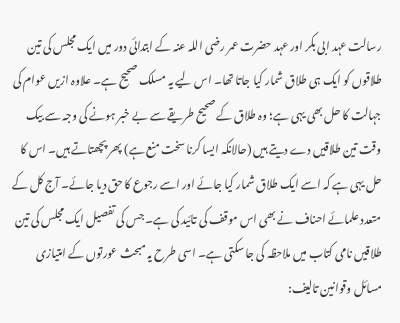رسالت عہد ابی بکر اور عہد حضرت عمر رضی اللہ عنہ کے ابتدائی دور میں ایک مجلس کی تین طلاقوں کو ایک ہی طلاق شمار کیا جاتا تھا۔ اس لیے یہ مسلک صحیح ہے۔ علاوہ ازیں عوام کی جہالت کا حل بھی یہی ہے؛ وہ طلاق کے صحیح طریقے سے بے خبر ہونے کی وجہ سے بیک وقت تین طلاقیں دے دیتے ہیں (حالانکہ ایسا کرنا سخت منع ہے) پھر پچھتاتے ہیں۔ اس کا حل یہی ہے کہ اسے ایک طلاق شمار کیا جائے اور اسے رجوع کا حق دیا جائے۔ آج کل کے متعدد علمائے احناف نے بھی اس موقف کی تائید کی ہے۔ جس کی تفصیل ایک مجلس کی تین طلاقیں نامی کتاب میں ملاحظہ کی جا سکتی ہے۔ اسی طرح یہ مبحث عورتوں کے امتیازی مسائل وقوانین تالیف: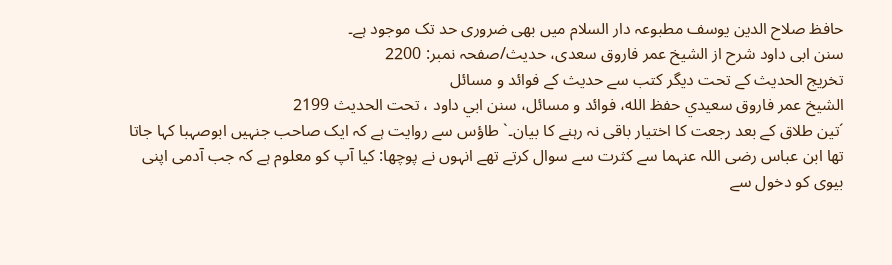حافظ صلاح الدین یوسف مطبوعہ دار السلام میں بھی ضروری حد تک موجود ہے۔
سنن ابی داود شرح از الشیخ عمر فاروق سعدی، حدیث/صفحہ نمبر: 2200
تخریج الحدیث کے تحت دیگر کتب سے حدیث کے فوائد و مسائل
الشيخ عمر فاروق سعيدي حفظ الله، فوائد و مسائل، سنن ابي داود ، تحت الحديث 2199
´تین طلاق کے بعد رجعت کا اختیار باقی نہ رہنے کا بیان۔` طاؤس سے روایت ہے کہ ایک صاحب جنہیں ابوصہبا کہا جاتا تھا ابن عباس رضی اللہ عنہما سے کثرت سے سوال کرتے تھے انہوں نے پوچھا: کیا آپ کو معلوم ہے کہ جب آدمی اپنی بیوی کو دخول سے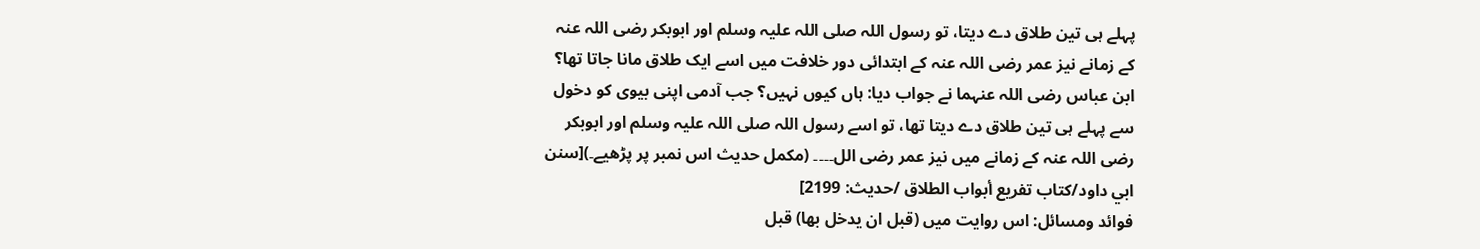پہلے ہی تین طلاق دے دیتا، تو رسول اللہ صلی اللہ علیہ وسلم اور ابوبکر رضی اللہ عنہ کے زمانے نیز عمر رضی اللہ عنہ کے ابتدائی دور خلافت میں اسے ایک طلاق مانا جاتا تھا؟ ابن عباس رضی اللہ عنہما نے جواب دیا: ہاں کیوں نہیں؟ جب آدمی اپنی بیوی کو دخول سے پہلے ہی تین طلاق دے دیتا تھا، تو اسے رسول اللہ صلی اللہ علیہ وسلم اور ابوبکر رضی اللہ عنہ کے زمانے میں نیز عمر رضی الل۔۔۔۔ (مکمل حدیث اس نمبر پر پڑھیے۔)[سنن ابي داود/كتاب تفريع أبواب الطلاق /حدیث: 2199]
فوائد ومسائل: اس روایت میں (قبل ان يدخل بها) قبل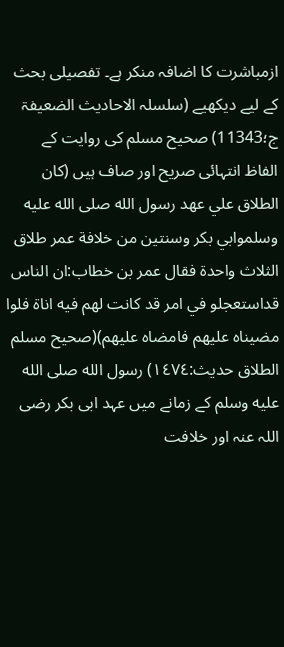ازمباشرت کا اضافہ منکر ہے۔ تفصیلی بحث کے لیے دیکھیے (سلسلہ الاحادیث الضعیفۃ ج؛11343) صحیح مسلم کی روایت کے الفاظ انتہائی صریح اور صاف ہیں (كان الطلاق علي عهد رسول الله صلى الله عليه وسلموابي بكر وسنتين من خلافة عمر طلاق الثلاث واحدة فقال عمر بن خطاب:ان الناس قداستعجلو في امر قد كانت لهم فيه اناة فلوا مضيناه عليهم فامضاه عليهم)(صحيح مسلم الطلاق حديث:١٤٧٤) رسول الله صلى الله عليه وسلم کے زمانے میں عہد ابی بکر رضی اللہ عنہ اور خلافت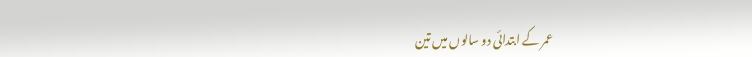عمر کے ابتدائی دو سالوں میں تین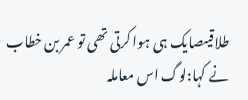طلاقیںصایک ہی ہوا کرتی تھی تو عمر بن خطاب نے کہا:لوگ اس معاملہ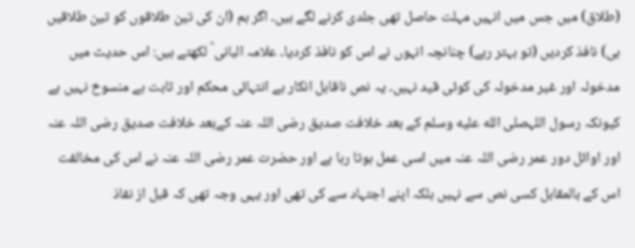(طلاق) میں جس میں انہیں مہلت حاصل تھی جلدی کرنے لگے ہیں۔ اگر ہم (ان کی تین طلاقوں کو تین طلاقیں ہی) نافذ کردیں (تو بہتر رہے) چنانچہ انہوں نے اس کو نافذ کردیا۔ علامہ البانی ؒ لکھتے ہیں: اس حدیث میں مدخولہ اور غیر مدخولہ کی کوئی قید نہیں۔ یہ نص ناقابل انکار ہے انتہائی محکم اور ثابت ہے منسوخ نہیں ہے کیونکہ رسول اللہصلى الله عليه وسلم کے بعد خلافت صدیق رضی اللہ عنہ کےبعد خلافت صدیق رضی اللہ عنہ اور اوائل دور عمر رضی اللہ عنہ میں اسی عمل ہوتا رہا ہے اور حضرت عمر رضی اللہ عنہ نے اس کی مخالفت اس کے بالمقابل کسی نص سے نہیں بلکہ اپنے اجتہاد سے کی تھی اور یہی وجہ تھی کہ قبل از نفاذ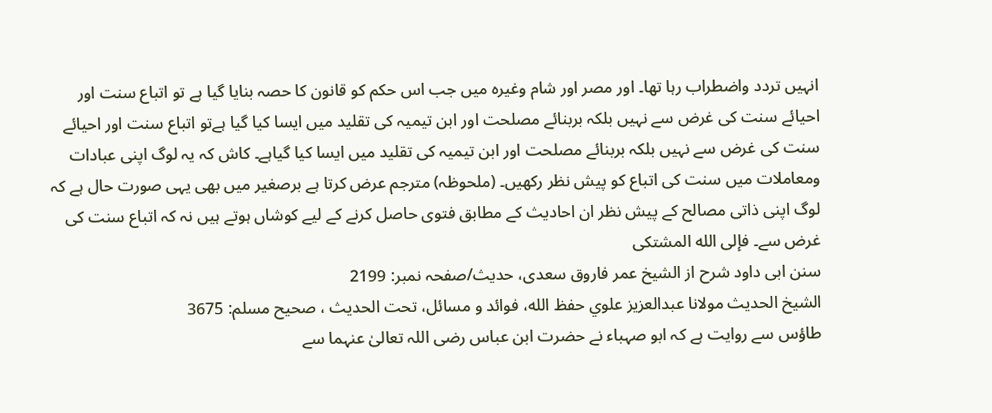انہیں تردد واضطراب رہا تھا۔ اور مصر اور شام وغیرہ میں جب اس حکم کو قانون کا حصہ بنایا گیا ہے تو اتباع سنت اور احیائے سنت کی غرض سے نہیں بلکہ بربنائے مصلحت اور ابن تیمیہ کی تقلید میں ایسا کیا گیا ہےتو اتباع سنت اور احیائے سنت کی غرض سے نہیں بلکہ بربنائے مصلحت اور ابن تیمیہ کی تقلید میں ایسا کیا گیاہے۔ کاش کہ یہ لوگ اپنی عبادات ومعاملات میں سنت کی اتباع کو پیش نظر رکھیں۔ (ملحوظہ) مترجم عرض کرتا ہے برصغیر میں بھی یہی صورت حال ہے کہ لوگ اپنی ذاتی مصالح کے پیش نظر ان احادیث کے مطابق فتوی حاصل کرنے کے لیے کوشاں ہوتے ہیں نہ کہ اتباع سنت کی غرض سے۔ فإلی الله المشتكی
سنن ابی داود شرح از الشیخ عمر فاروق سعدی، حدیث/صفحہ نمبر: 2199
الشيخ الحديث مولانا عبدالعزيز علوي حفظ الله، فوائد و مسائل، تحت الحديث ، صحيح مسلم: 3675
طاؤس سے روایت ہے کہ ابو صہباء نے حضرت ابن عباس رضی اللہ تعالیٰ عنہما سے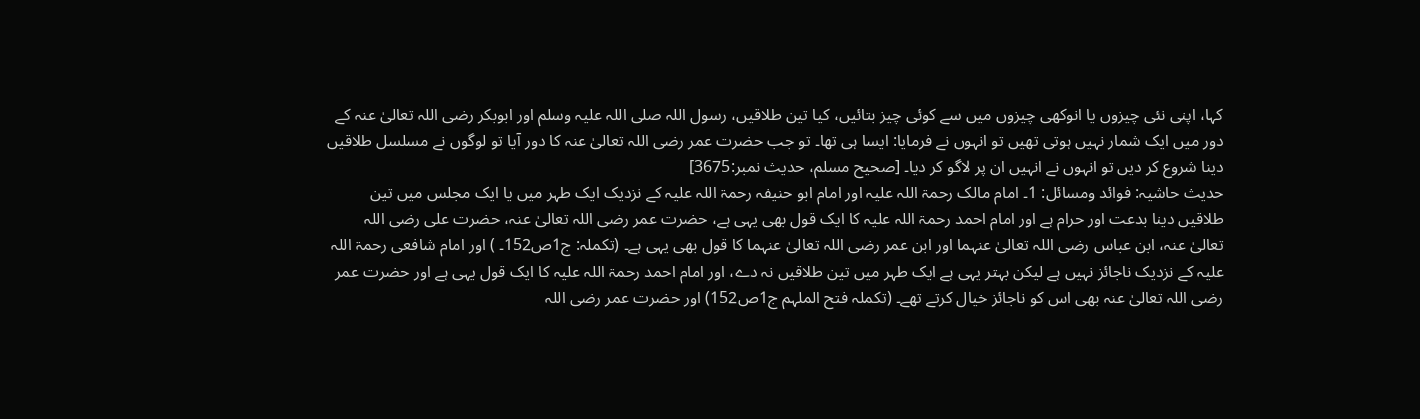کہا، اپنی نئی چیزوں یا انوکھی چیزوں میں سے کوئی چیز بتائیں، کیا تین طلاقیں، رسول اللہ صلی اللہ علیہ وسلم اور ابوبکر رضی اللہ تعالیٰ عنہ کے دور میں ایک شمار نہیں ہوتی تھیں تو انہوں نے فرمایا: ایسا ہی تھا۔ تو جب حضرت عمر رضی اللہ تعالیٰ عنہ کا دور آیا تو لوگوں نے مسلسل طلاقیں دینا شروع کر دیں تو انہوں نے انہیں ان پر لاگو کر دیا۔ [صحيح مسلم، حديث نمبر:3675]
حدیث حاشیہ: فوائد ومسائل: 1۔ امام مالک رحمۃ اللہ علیہ اور امام ابو حنیفہ رحمۃ اللہ علیہ کے نزدیک ایک طہر میں یا ایک مجلس میں تین طلاقیں دینا بدعت اور حرام ہے اور امام احمد رحمۃ اللہ علیہ کا ایک قول بھی یہی ہے، حضرت عمر رضی اللہ تعالیٰ عنہ، حضرت علی رضی اللہ تعالیٰ عنہ، ابن عباس رضی اللہ تعالیٰ عنہما اور ابن عمر رضی اللہ تعالیٰ عنہما کا قول بھی یہی ہے۔ (تکملہ: ج1ص152۔ ) اور امام شافعی رحمۃ اللہ علیہ کے نزدیک ناجائز نہیں ہے لیکن بہتر یہی ہے ایک طہر میں تین طلاقیں نہ دے، اور امام احمد رحمۃ اللہ علیہ کا ایک قول یہی ہے اور حضرت عمر رضی اللہ تعالیٰ عنہ بھی اس کو ناجائز خیال کرتے تھے۔ (تکملہ فتح الملہم ج1ص152) اور حضرت عمر رضی اللہ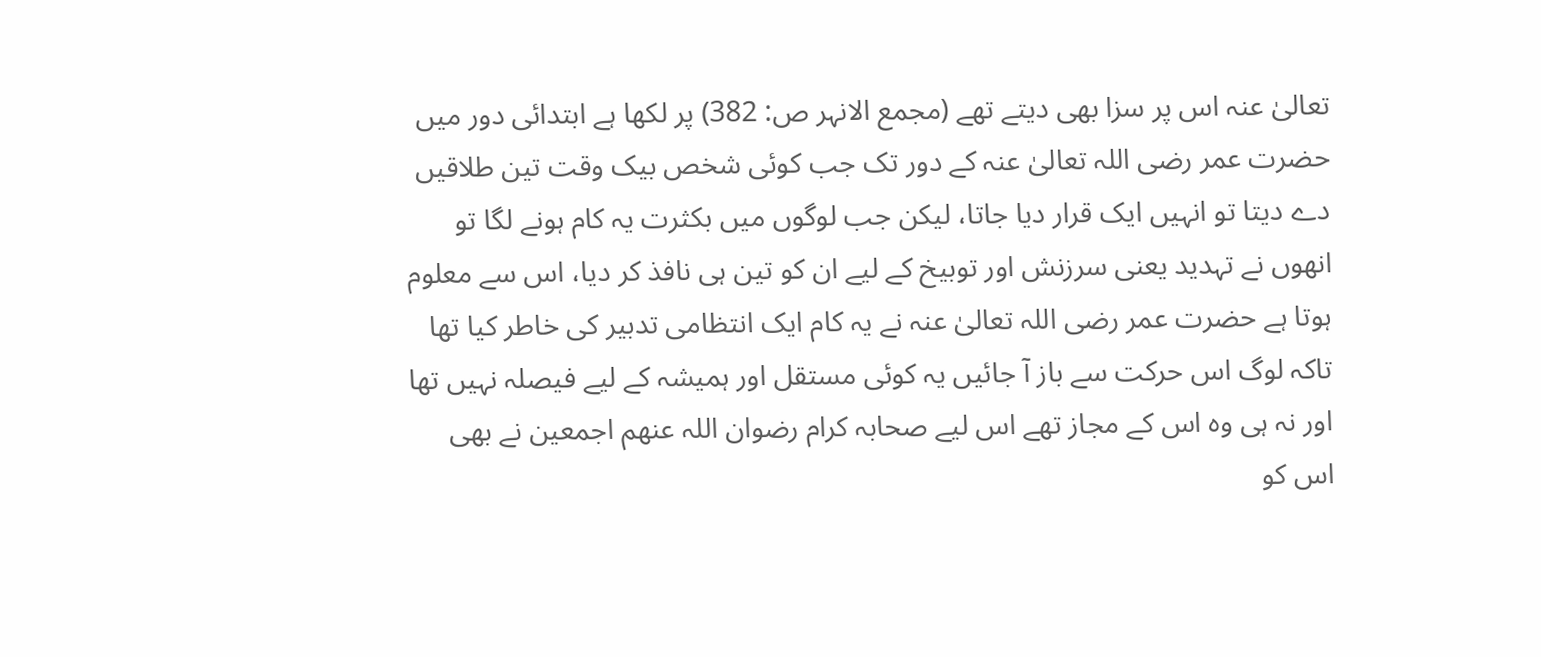تعالیٰ عنہ اس پر سزا بھی دیتے تھے (مجمع الانہر ص: 382) پر لکھا ہے ابتدائی دور میں حضرت عمر رضی اللہ تعالیٰ عنہ کے دور تک جب کوئی شخص بیک وقت تین طلاقیں دے دیتا تو انہیں ایک قرار دیا جاتا، لیکن جب لوگوں میں بکثرت یہ کام ہونے لگا تو انھوں نے تہدید یعنی سرزنش اور توبیخ کے لیے ان کو تین ہی نافذ کر دیا، اس سے معلوم ہوتا ہے حضرت عمر رضی اللہ تعالیٰ عنہ نے یہ کام ایک انتظامی تدبیر کی خاطر کیا تھا تاکہ لوگ اس حرکت سے باز آ جائیں یہ کوئی مستقل اور ہمیشہ کے لیے فیصلہ نہیں تھا اور نہ ہی وہ اس کے مجاز تھے اس لیے صحابہ کرام رضوان اللہ عنھم اجمعین نے بھی اس کو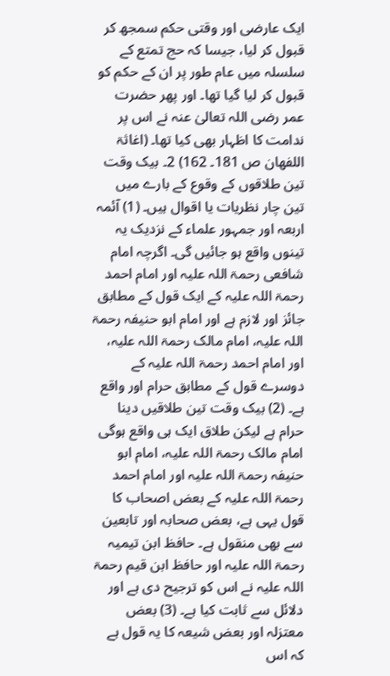ایک عارضی اور وقتی حکم سمجھ کر قبول کر لیا، جیسا کہ حج تمتع کے سلسلہ میں عام طور پر ان کے حکم کو قبول کر لیا گیا تھا۔ اور پھر حضرت عمر رضی اللہ تعالیٰ عنہ نے اس پر ندامت کا اظہار بھی کیا تھا۔ (اغاثۃ اللفھان ص 181۔ 162) 2۔ بیک وقت تین طلاقوں کے وقوع کے بارے میں تین چار نظریات یا اقوال ہیں۔ (1) آئمہ اربعہ اور جمہور علماء کے نزدیک یہ تینوں واقع ہو جائیں گی۔ اگرچہ امام شافعی رحمۃ اللہ علیہ اور امام احمد رحمۃ اللہ علیہ کے ایک قول کے مطابق جائز اور لازم ہے اور امام ابو حنیفہ رحمۃ اللہ علیہ، امام مالک رحمۃ اللہ علیہ، اور امام احمد رحمۃ اللہ علیہ کے دوسرے قول کے مطابق حرام اور واقع ہے۔ (2) بیک وقت تین طلاقیں دینا حرام ہے لیکن طلاق ایک ہی واقع ہوگی امام مالک رحمۃ اللہ علیہ، امام ابو حنیفہ رحمۃ اللہ علیہ اور امام احمد رحمۃ اللہ علیہ کے بعض اصحاب کا قول یہی ہے، بعض صحابہ اور تابعین سے بھی منقول ہے۔ حافظ ابن تیمیہ رحمۃ اللہ علیہ اور حافظ ابن قیم رحمۃ اللہ علیہ نے اس کو ترجیح دی ہے اور دلائل سے ثابت کیا ہے۔ (3) بعض معتزلہ اور بعض شیعہ کا یہ قول ہے کہ اس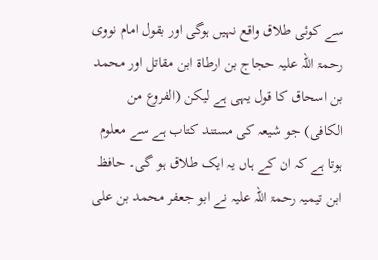سے کوئی طلاق واقع نہیں ہوگی اور بقول امام نووی رحمۃ اللہ علیہ حجاج بن ارطاۃ ابن مقاتل اور محمد بن اسحاق کا قول یہی ہے لیکن (الفروع من الکافی) جو شیعہ کی مستند کتاب ہے سے معلوم ہوتا ہے کہ ان کے ہاں یہ ایک طلاق ہو گی۔ حافظ ابن تیمیہ رحمۃ اللہ علیہ نے ابو جعفر محمد بن علی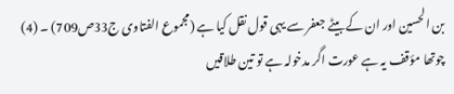بن الحسین اور ان کے بیٹے جعفر سے یہی قول نقل کیا ہے (مجموع الفتاوی ج33ص709) ۔ (4) چوتھا مؤقف یہ ہے عورت اگر مدخولہ ہے تو تین طلاقیں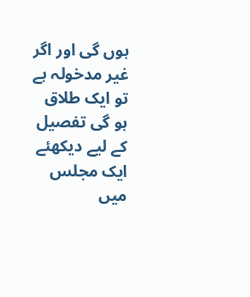ہوں گی اور اگر غیر مدخولہ ہے تو ایک طلاق ہو گی تفصیل کے لیے دیکھئے ایک مجلس میں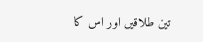تین طلاقیں اور اس کا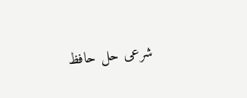شرعی حل حافظ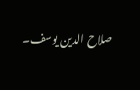صلاح الدین یوسف۔